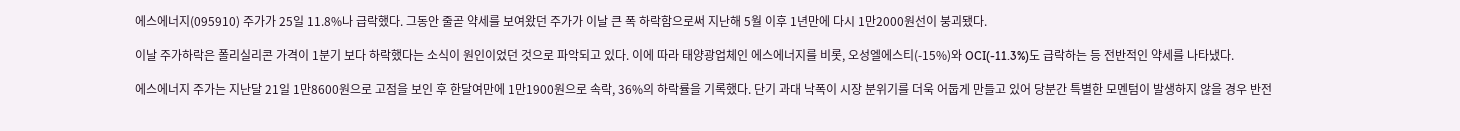에스에너지(095910) 주가가 25일 11.8%나 급락했다. 그동안 줄곧 약세를 보여왔던 주가가 이날 큰 폭 하락함으로써 지난해 5월 이후 1년만에 다시 1만2000원선이 붕괴됐다.

이날 주가하락은 폴리실리콘 가격이 1분기 보다 하락했다는 소식이 원인이었던 것으로 파악되고 있다. 이에 따라 태양광업체인 에스에너지를 비롯, 오성엘에스티(-15%)와 OCI(-11.3%)도 급락하는 등 전반적인 약세를 나타냈다.

에스에너지 주가는 지난달 21일 1만8600원으로 고점을 보인 후 한달여만에 1만1900원으로 속락, 36%의 하락률을 기록했다. 단기 과대 낙폭이 시장 분위기를 더욱 어둡게 만들고 있어 당분간 특별한 모멘텀이 발생하지 않을 경우 반전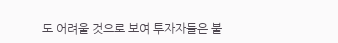도 어려울 것으로 보여 투자자들은 불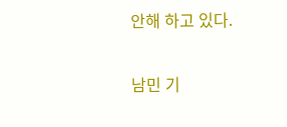안해 하고 있다.

남민 기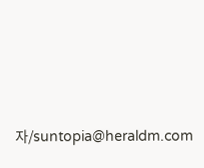자/suntopia@heraldm.com